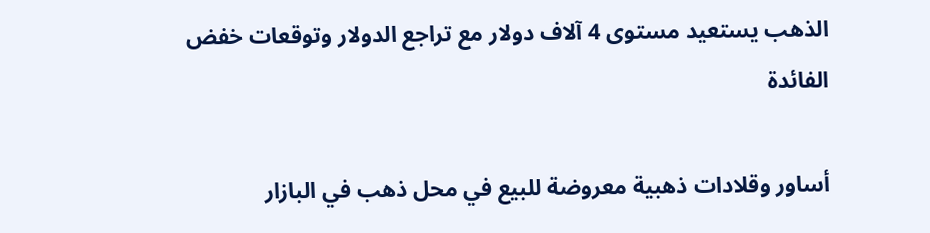الذهب يستعيد مستوى 4 آلاف دولار مع تراجع الدولار وتوقعات خفض الفائدة

أساور وقلادات ذهبية معروضة للبيع في محل ذهب في البازار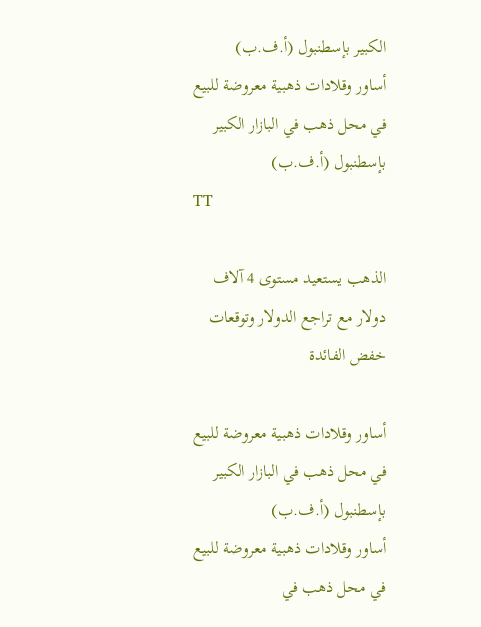الكبير بإسطنبول (أ.ف.ب)
أساور وقلادات ذهبية معروضة للبيع في محل ذهب في البازار الكبير بإسطنبول (أ.ف.ب)
TT

الذهب يستعيد مستوى 4 آلاف دولار مع تراجع الدولار وتوقعات خفض الفائدة

أساور وقلادات ذهبية معروضة للبيع في محل ذهب في البازار الكبير بإسطنبول (أ.ف.ب)
أساور وقلادات ذهبية معروضة للبيع في محل ذهب في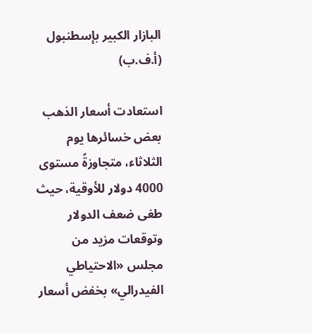البازار الكبير بإسطنبول (أ.ف.ب)

استعادت أسعار الذهب بعض خسائرها يوم الثلاثاء، متجاوزةً مستوى 4000 دولار للأوقية، حيث طغى ضعف الدولار وتوقعات مزيد من مجلس «الاحتياطي الفيدرالي» بخفض أسعار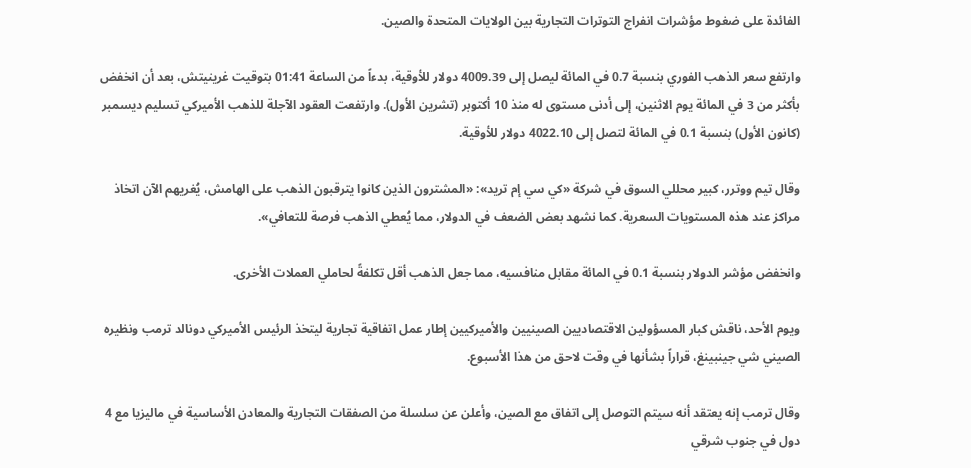الفائدة على ضغوط مؤشرات انفراج التوترات التجارية بين الولايات المتحدة والصين.

وارتفع سعر الذهب الفوري بنسبة 0.7 في المائة ليصل إلى 4009.39 دولار للأوقية، بدءاً من الساعة 01:41 بتوقيت غرينيتش، بعد أن انخفض بأكثر من 3 في المائة يوم الاثنين، إلى أدنى مستوى له منذ 10 أكتوبر (تشرين الأول). وارتفعت العقود الآجلة للذهب الأميركي تسليم ديسمبر (كانون الأول) بنسبة 0.1 في المائة لتصل إلى 4022.10 دولار للأوقية.

وقال تيم ووترر، كبير محللي السوق في شركة «كي سي إم تريد»: «المشترون الذين كانوا يترقبون الذهب على الهامش، يُغريهم الآن اتخاذ مراكز عند هذه المستويات السعرية. كما نشهد بعض الضعف في الدولار، مما يُعطي الذهب فرصة للتعافي».

وانخفض مؤشر الدولار بنسبة 0.1 في المائة مقابل منافسيه، مما جعل الذهب أقل تكلفةً لحاملي العملات الأخرى.

ويوم الأحد، ناقش كبار المسؤولين الاقتصاديين الصينيين والأميركيين إطار عمل اتفاقية تجارية ليتخذ الرئيس الأميركي دونالد ترمب ونظيره الصيني شي جينبينغ، قراراً بشأنها في وقت لاحق من هذا الأسبوع.

وقال ترمب إنه يعتقد أنه سيتم التوصل إلى اتفاق مع الصين، وأعلن عن سلسلة من الصفقات التجارية والمعادن الأساسية في ماليزيا مع 4 دول في جنوب شرقي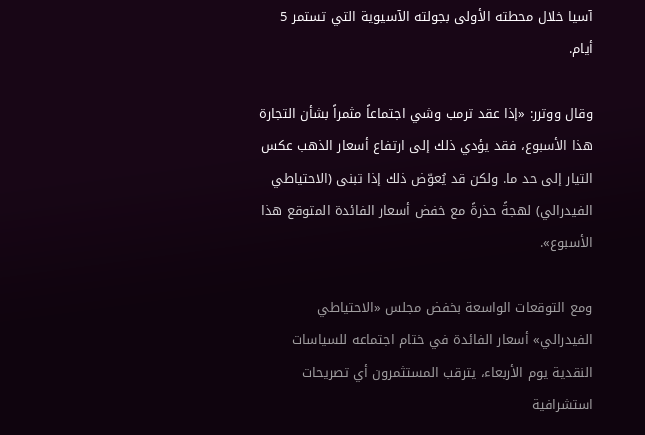آسيا خلال محطته الأولى بجولته الآسيوية التي تستمر 5 أيام.

وقال ووترر: «إذا عقد ترمب وشي اجتماعاً مثمراً بشأن التجارة هذا الأسبوع، فقد يؤدي ذلك إلى ارتفاع أسعار الذهب عكس التيار إلى حد ما. ولكن قد يُعوّض ذلك إذا تبنى (الاحتياطي الفيدرالي) لهجةً حذرةً مع خفض أسعار الفائدة المتوقع هذا الأسبوع».

ومع التوقعات الواسعة بخفض مجلس «الاحتياطي الفيدرالي» أسعار الفائدة في ختام اجتماعه للسياسات النقدية يوم الأربعاء، يترقب المستثمرون أي تصريحات استشرافية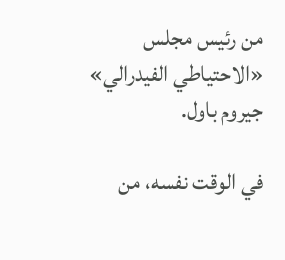من رئيس مجلس «الاحتياطي الفيدرالي» جيروم باول.

في الوقت نفسه، من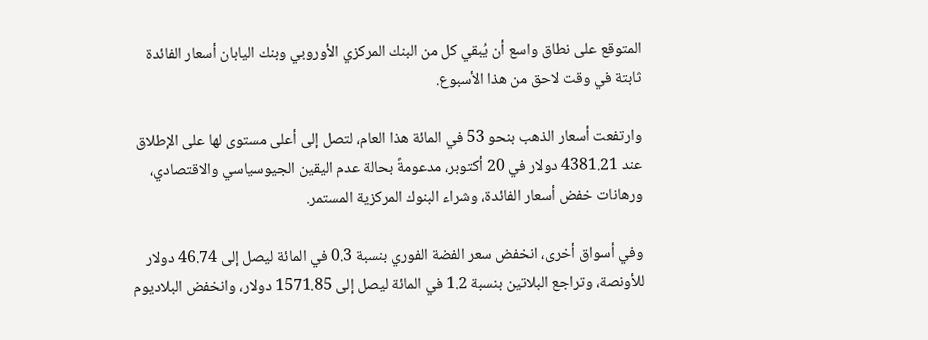المتوقع على نطاق واسع أن يُبقي كل من البنك المركزي الأوروبي وبنك اليابان أسعار الفائدة ثابتة في وقت لاحق من هذا الأسبوع.

وارتفعت أسعار الذهب بنحو 53 في المائة هذا العام، لتصل إلى أعلى مستوى لها على الإطلاق عند 4381.21 دولار في 20 أكتوبر، مدعومةً بحالة عدم اليقين الجيوسياسي والاقتصادي، ورهانات خفض أسعار الفائدة، وشراء البنوك المركزية المستمر.

وفي أسواق أخرى، انخفض سعر الفضة الفوري بنسبة 0.3 في المائة ليصل إلى 46.74 دولار للأونصة، وتراجع البلاتين بنسبة 1.2 في المائة ليصل إلى 1571.85 دولار، وانخفض البلاديوم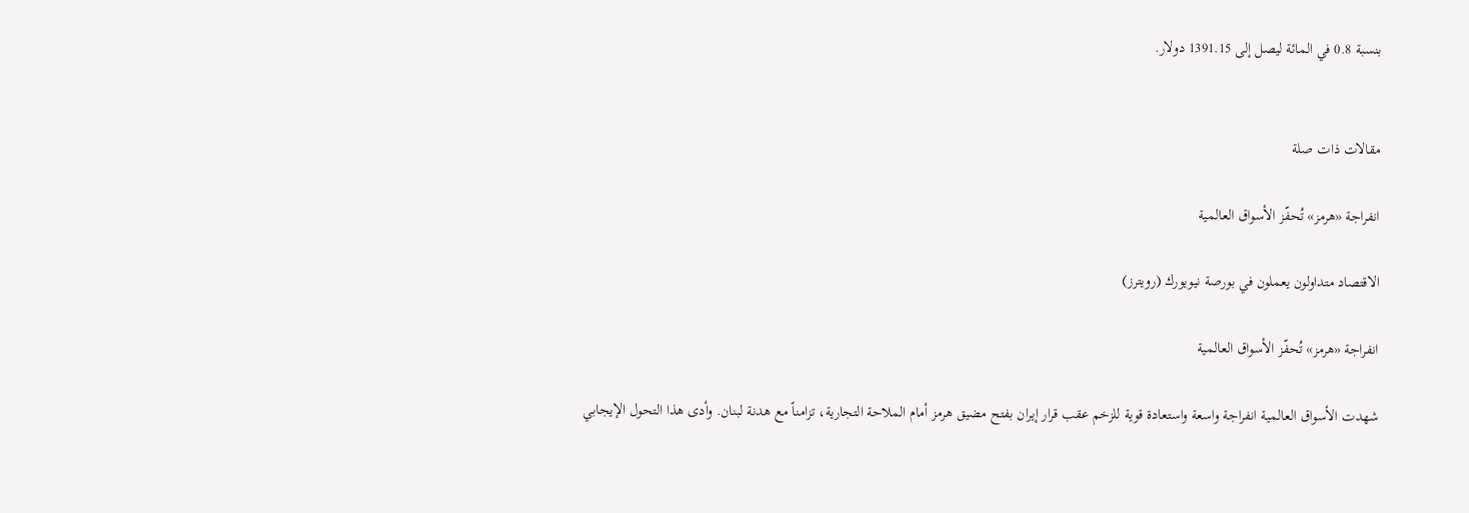بنسبة 0.8 في المائة ليصل إلى 1391.15 دولار.


مقالات ذات صلة

انفراجة «هرمز» تُحفّز الأسواق العالمية

الاقتصاد متداولون يعملون في بورصة نيويورك (رويترز)

انفراجة «هرمز» تُحفّز الأسواق العالمية

شهدت الأسواق العالمية انفراجة واسعة واستعادة قوية للزخم عقب قرار إيران بفتح مضيق هرمز أمام الملاحة التجارية، تزامناً مع هدنة لبنان. وأدى هذا التحول الإيجابي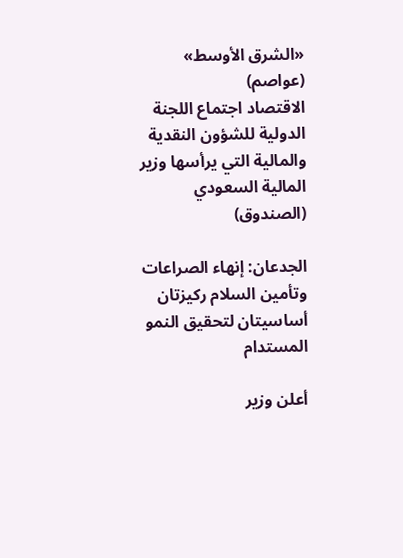«الشرق الأوسط» (عواصم)
الاقتصاد اجتماع اللجنة الدولية للشؤون النقدية والمالية التي يرأسها وزير المالية السعودي (الصندوق)

الجدعان: إنهاء الصراعات وتأمين السلام ركيزتان أساسيتان لتحقيق النمو المستدام

أعلن وزير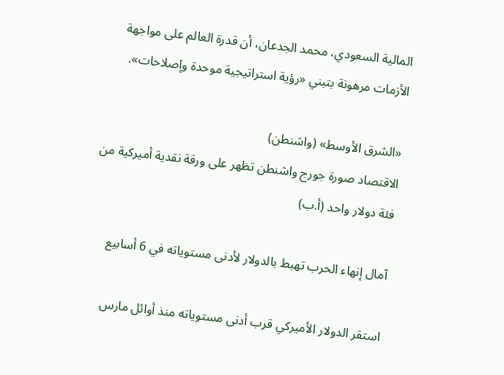المالية السعودي، محمد الجدعان، أن قدرة العالم على مواجهة الأزمات مرهونة بتبني «رؤية استراتيجية موحدة وإصلاحات».

«الشرق الأوسط» (واشنطن)
الاقتصاد صورة جورج واشنطن تظهر على ورقة نقدية أميركية من فئة دولار واحد (أ.ب)

آمال إنهاء الحرب تهبط بالدولار لأدنى مستوياته في 6 أسابيع

استقر الدولار الأميركي قرب أدنى مستوياته منذ أوائل مارس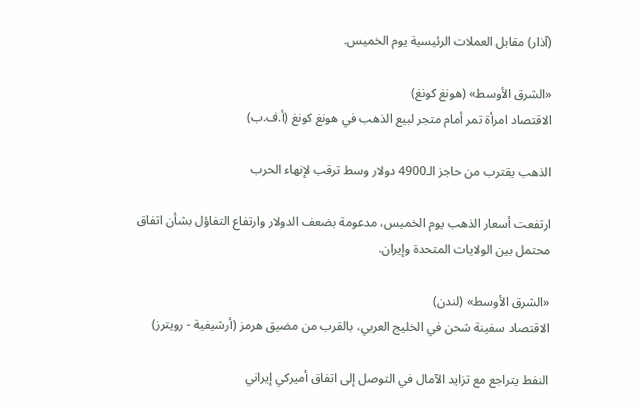(آذار) مقابل العملات الرئيسية يوم الخميس.

«الشرق الأوسط» (هونغ كونغ)
الاقتصاد امرأة تمر أمام متجر لبيع الذهب في هونغ كونغ (أ.ف.ب)

الذهب يقترب من حاجز الـ4900 دولار وسط ترقب لإنهاء الحرب

ارتفعت أسعار الذهب يوم الخميس، مدعومة بضعف الدولار وارتفاع التفاؤل بشأن اتفاق محتمل بين الولايات المتحدة وإيران.

«الشرق الأوسط» (لندن)
الاقتصاد سفينة شحن في الخليج العربي، بالقرب من مضيق هرمز (أرشيفية - رويترز)

النفط يتراجع مع تزايد الآمال في التوصل إلى اتفاق أميركي إيراني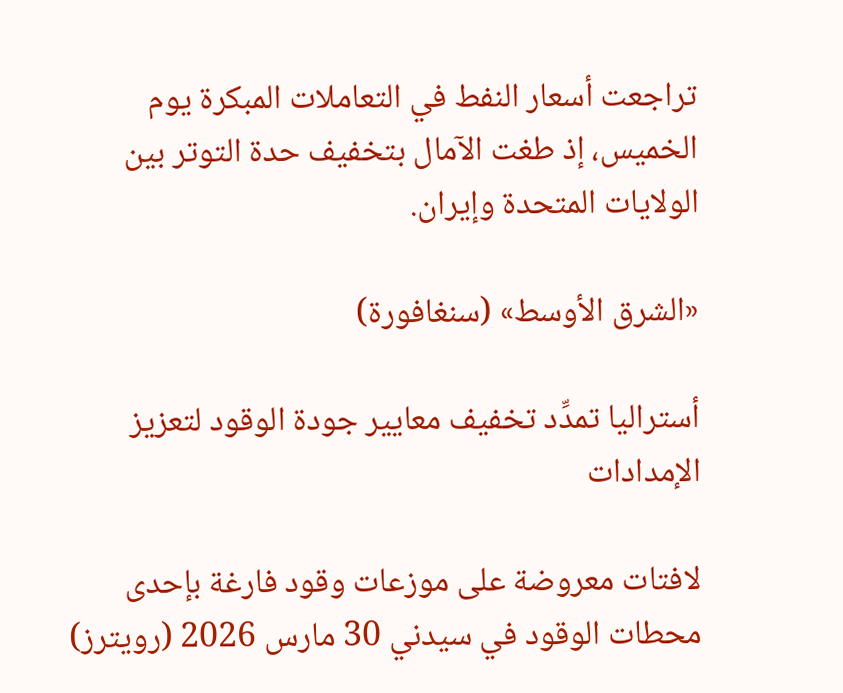تراجعت أسعار النفط في التعاملات المبكرة يوم الخميس، إذ طغت الآمال بتخفيف حدة التوتر بين الولايات المتحدة وإيران.

«الشرق الأوسط» (سنغافورة)

أستراليا تمدِّد تخفيف معايير جودة الوقود لتعزيز الإمدادات

لافتات معروضة على موزعات وقود فارغة بإحدى محطات الوقود في سيدني 30 مارس 2026 (رويترز)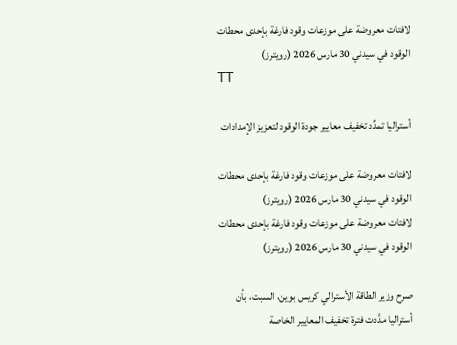لافتات معروضة على موزعات وقود فارغة بإحدى محطات الوقود في سيدني 30 مارس 2026 (رويترز)
TT

أستراليا تمدِّد تخفيف معايير جودة الوقود لتعزيز الإمدادات

لافتات معروضة على موزعات وقود فارغة بإحدى محطات الوقود في سيدني 30 مارس 2026 (رويترز)
لافتات معروضة على موزعات وقود فارغة بإحدى محطات الوقود في سيدني 30 مارس 2026 (رويترز)

صرح وزير الطاقة الأسترالي كريس بوين، السبت، بأن أستراليا مدَّدت فترة تخفيف المعايير الخاصة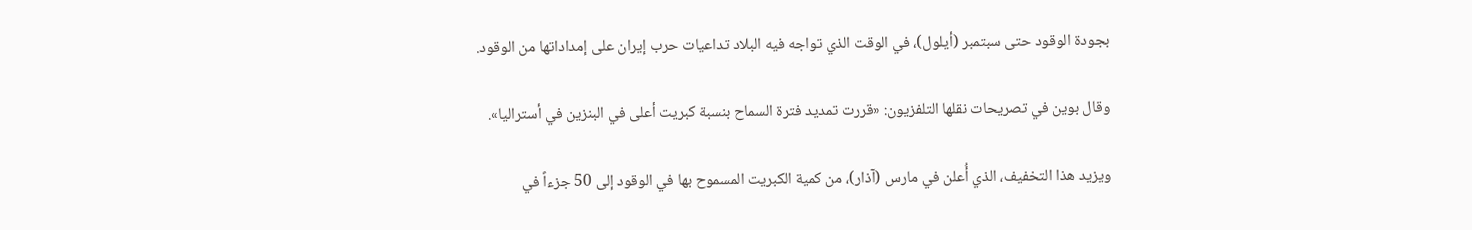بجودة الوقود حتى سبتمبر (أيلول)، في الوقت الذي تواجه فيه البلاد تداعيات حرب إيران على إمداداتها من الوقود.

وقال بوين في تصريحات نقلها التلفزيون: «قررت تمديد فترة السماح بنسبة كبريت أعلى في البنزين في أستراليا».

ويزيد هذا التخفيف، الذي أُعلن في مارس (آذار)، من كمية الكبريت المسموح بها في الوقود إلى 50 جزءاً في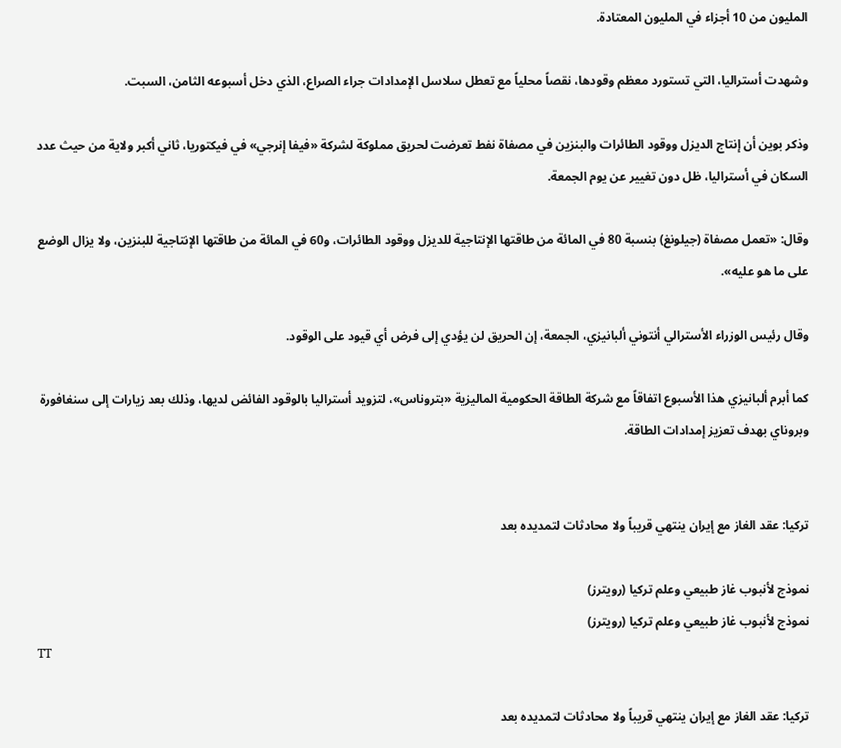المليون من 10 أجزاء في المليون المعتادة.

وشهدت أستراليا، التي تستورد معظم وقودها، نقصاً محلياً مع تعطل سلاسل الإمدادات جراء الصراع، الذي دخل أسبوعه الثامن، السبت.

وذكر بوين أن إنتاج الديزل ووقود الطائرات والبنزين في مصفاة نفط تعرضت لحريق مملوكة لشركة «فيفا إنرجي» في فيكتوريا، ثاني أكبر ولاية من حيث عدد السكان في أستراليا، ظل دون تغيير عن يوم الجمعة.

وقال: «تعمل مصفاة (جيلونغ) بنسبة 80 في المائة من طاقتها الإنتاجية للديزل ووقود الطائرات، و60 في المائة من طاقتها الإنتاجية للبنزين، ولا يزال الوضع على ما هو عليه».

وقال رئيس الوزراء الأسترالي أنتوني ألبانيزي، الجمعة، إن الحريق لن يؤدي إلى فرض أي قيود على الوقود.

كما أبرم ألبانيزي هذا الأسبوع اتفاقاً مع شركة الطاقة الحكومية الماليزية «بتروناس»، لتزويد أستراليا بالوقود الفائض لديها، وذلك بعد زيارات إلى سنغافورة وبروناي بهدف تعزيز إمدادات الطاقة.


تركيا: عقد الغاز مع إيران ينتهي قريباً ولا محادثات لتمديده بعد

نموذج لأنبوب غاز طبيعي وعلم تركيا (رويترز)
نموذج لأنبوب غاز طبيعي وعلم تركيا (رويترز)
TT

تركيا: عقد الغاز مع إيران ينتهي قريباً ولا محادثات لتمديده بعد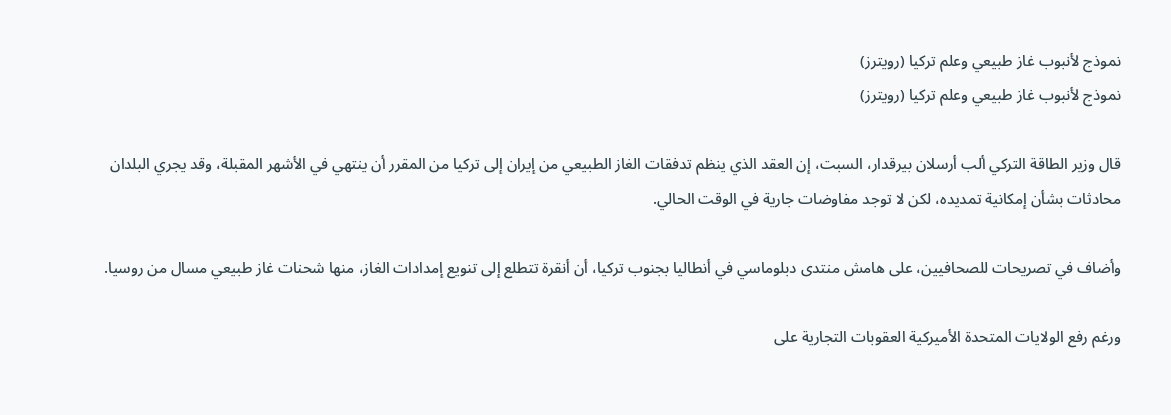نموذج لأنبوب غاز طبيعي وعلم تركيا (رويترز)
نموذج لأنبوب غاز طبيعي وعلم تركيا (رويترز)

قال وزير الطاقة التركي ألب أرسلان بيرقدار، السبت، إن العقد الذي ينظم تدفقات الغاز الطبيعي من إيران إلى تركيا من المقرر أن ينتهي في الأشهر المقبلة، وقد يجري البلدان محادثات بشأن إمكانية تمديده، لكن لا توجد مفاوضات جارية في الوقت الحالي.

وأضاف في تصريحات للصحافيين، على هامش منتدى دبلوماسي في أنطاليا بجنوب تركيا، أن أنقرة تتطلع إلى تنويع إمدادات الغاز، منها شحنات غاز طبيعي مسال من روسيا.

ورغم رفع الولايات المتحدة الأميركية العقوبات التجارية على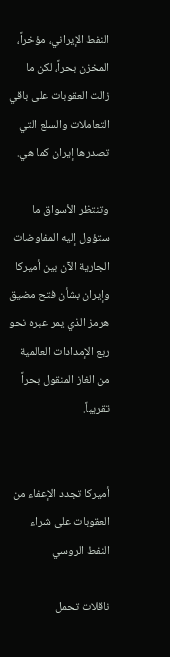النفط الإيراني، مؤخراً، المخزن بحراً، لكن ما زالت العقوبات على باقي التعاملات والسلع التي تصدرها إيران كما هي.

وتنتظر الأسواق ما ستؤول إليه المفاوضات الجارية الآن بين أميركا وإيران بشأن فتح مضيق هرمز الذي يمر عبره نحو ربع الإمدادات العالمية من الغاز المنقول بحراً تقريباً.


أميركا تجدد الإعفاء من العقوبات على شراء النفط الروسي

ناقلات تحمل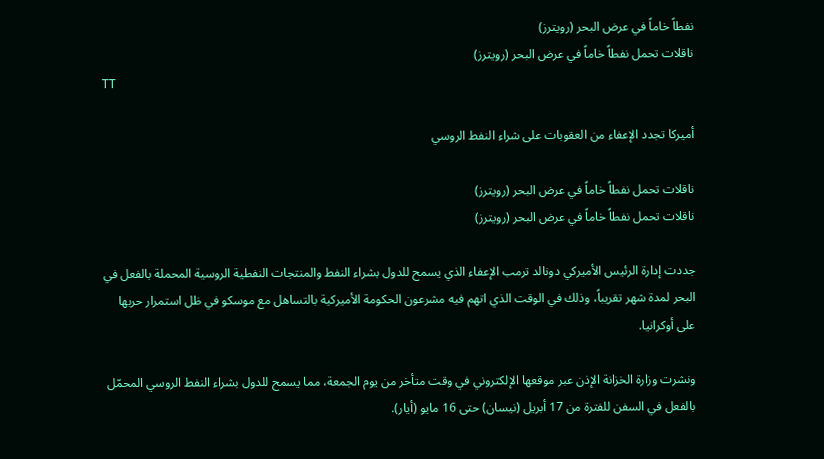نفطاً خاماً في عرض البحر (رويترز)
ناقلات تحمل نفطاً خاماً في عرض البحر (رويترز)
TT

أميركا تجدد الإعفاء من العقوبات على شراء النفط الروسي

ناقلات تحمل نفطاً خاماً في عرض البحر (رويترز)
ناقلات تحمل نفطاً خاماً في عرض البحر (رويترز)

جددت إدارة الرئيس الأميركي دونالد ترمب الإعفاء الذي يسمح للدول بشراء النفط والمنتجات النفطية الروسية المحملة بالفعل في البحر لمدة شهر تقريباً، وذلك في الوقت الذي اتهم فيه مشرعون الحكومة الأميركية بالتساهل مع موسكو في ظل استمرار حربها على أوكرانيا.

ونشرت وزارة الخزانة الإذن عبر موقعها الإلكتروني في وقت متأخر من يوم الجمعة، مما يسمح للدول بشراء النفط الروسي المحمّل بالفعل في السفن للفترة من 17 أبريل (نيسان) حتى 16 مايو (أيار).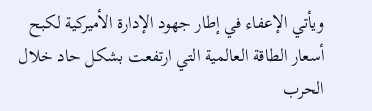ويأتي الإعفاء في إطار جهود الإدارة الأميركية لكبح أسعار الطاقة العالمية التي ارتفعت بشكل حاد خلال الحرب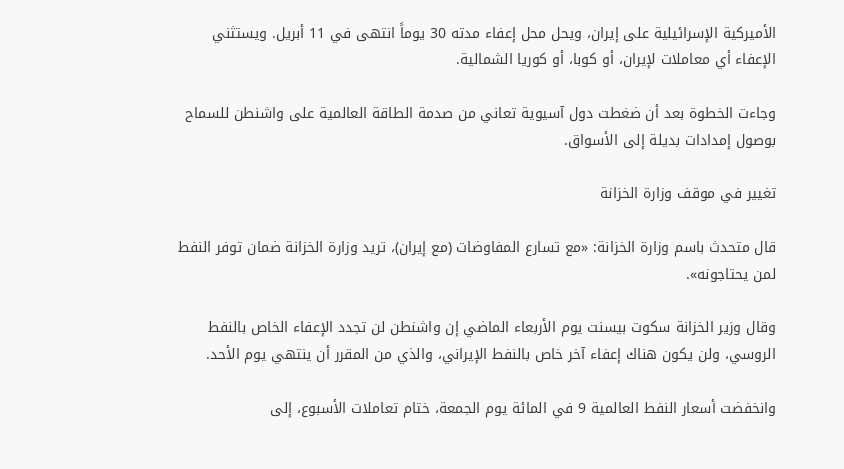الأميركية الإسرائيلية على إيران، ويحل محل إعفاء مدته 30 يوماً انتهى في 11 أبريل. ويستثني الإعفاء أي معاملات لإيران، أو كوبا، أو كوريا الشمالية.

وجاءت الخطوة بعد أن ضغطت دول آسيوية تعاني من صدمة الطاقة العالمية على واشنطن للسماح بوصول إمدادات بديلة إلى الأسواق.

تغيير في موقف وزارة الخزانة

قال متحدث باسم وزارة الخزانة: «مع تسارع المفاوضات (مع إيران)، تريد وزارة الخزانة ضمان توفر النفط لمن يحتاجونه».

وقال وزير الخزانة سكوت بيسنت يوم الأربعاء الماضي إن واشنطن لن تجدد الإعفاء الخاص بالنفط الروسي، ولن يكون هناك إعفاء آخر خاص بالنفط الإيراني، والذي من المقرر أن ينتهي يوم الأحد.

وانخفضت أسعار النفط العالمية 9 في المائة يوم الجمعة، ختام تعاملات الأسبوع، إلى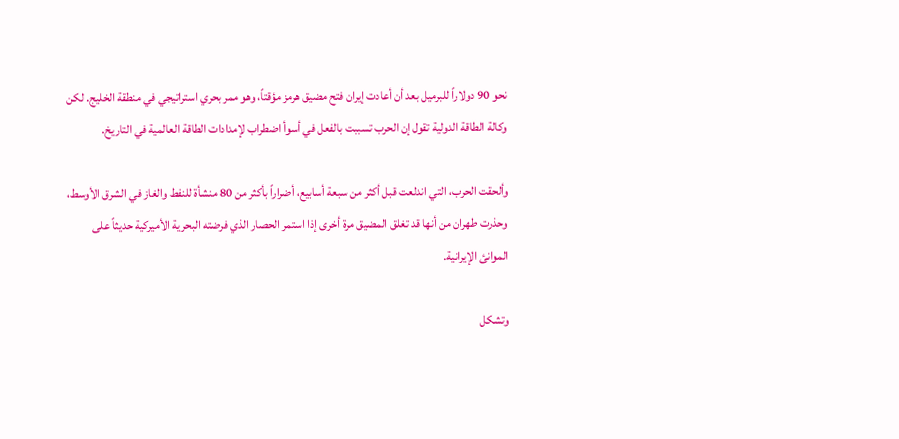نحو 90 دولاراً للبرميل بعد أن أعادت إيران فتح مضيق هرمز مؤقتاً، وهو ممر بحري استراتيجي في منطقة الخليج. لكن وكالة الطاقة الدولية تقول إن الحرب تسببت بالفعل في أسوأ اضطراب لإمدادات الطاقة العالمية في التاريخ.

وألحقت الحرب، التي اندلعت قبل أكثر من سبعة أسابيع، أضراراً بأكثر من 80 منشأة للنفط والغاز في الشرق الأوسط، وحذرت طهران من أنها قد تغلق المضيق مرة أخرى إذا استمر الحصار الذي فرضته البحرية الأميركية حديثاً على الموانئ الإيرانية.

وتشكل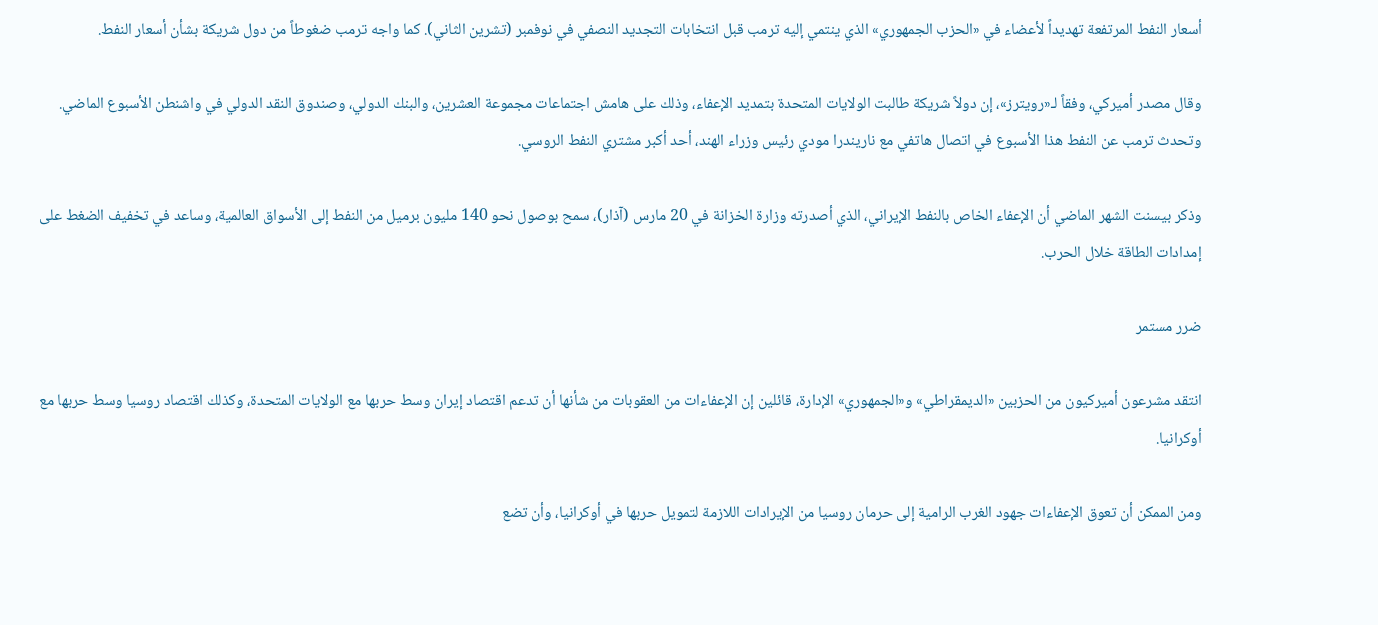أسعار النفط المرتفعة تهديداً لأعضاء في «الحزب الجمهوري» الذي ينتمي إليه ترمب قبل انتخابات التجديد النصفي في نوفمبر (تشرين الثاني). كما واجه ترمب ضغوطاً من دول شريكة بشأن أسعار النفط.

وقال مصدر أميركي، وفقاً لـ«رويترز»، إن دولاً شريكة طالبت الولايات المتحدة بتمديد الإعفاء، وذلك على هامش اجتماعات مجموعة العشرين، والبنك الدولي، وصندوق النقد الدولي في واشنطن الأسبوع الماضي. وتحدث ترمب عن النفط هذا الأسبوع في اتصال هاتفي مع ناريندرا مودي رئيس وزراء الهند، أحد أكبر مشتري النفط الروسي.

وذكر بيسنت الشهر الماضي أن الإعفاء الخاص بالنفط الإيراني، الذي أصدرته وزارة الخزانة في 20 مارس (آذار)، سمح بوصول نحو 140 مليون برميل من النفط إلى الأسواق العالمية، وساعد في تخفيف الضغط على إمدادات الطاقة خلال الحرب.

ضرر مستمر

انتقد مشرعون أميركيون من الحزبين «الديمقراطي» و«الجمهوري» الإدارة، قائلين إن الإعفاءات من العقوبات من شأنها أن تدعم اقتصاد إيران وسط حربها مع الولايات المتحدة، وكذلك اقتصاد روسيا وسط حربها مع أوكرانيا.

ومن الممكن أن تعوق الإعفاءات جهود الغرب الرامية إلى حرمان روسيا من الإيرادات اللازمة لتمويل حربها في أوكرانيا، وأن تضع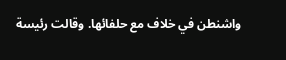واشنطن في خلاف مع حلفائها. وقالت رئيسة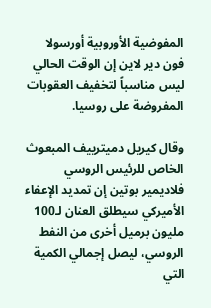المفوضية الأوروبية أورسولا فون دير لاين إن الوقت الحالي ليس مناسباً لتخفيف العقوبات المفروضة على روسيا.

وقال كيريل دميترييف المبعوث الخاص للرئيس الروسي فلاديمير بوتين إن تمديد الإعفاء الأميركي سيطلق العنان لـ100 مليون برميل أخرى من النفط الروسي، ليصل إجمالي الكمية التي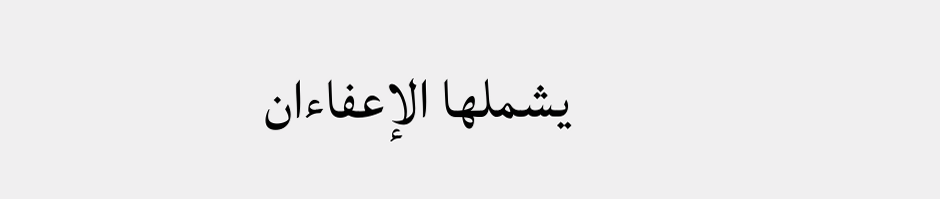يشملها الإعفاءان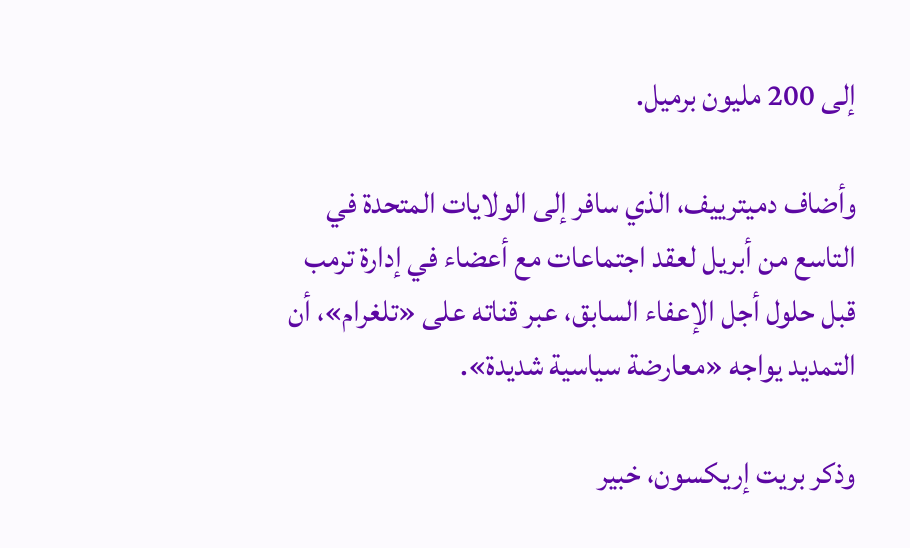إلى 200 مليون برميل.

وأضاف دميترييف، الذي سافر إلى الولايات المتحدة في التاسع من أبريل لعقد اجتماعات مع أعضاء في إدارة ترمب قبل حلول أجل الإعفاء السابق، عبر قناته على «تلغرام»، أن التمديد يواجه «معارضة سياسية شديدة».

وذكر بريت إريكسون، خبير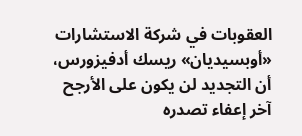العقوبات في شركة الاستشارات «أوبسيديان» ريسك أدفيزورس، أن التجديد لن يكون على الأرجح آخر إعفاء تصدره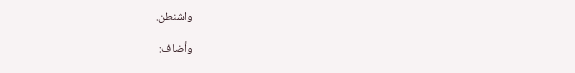واشنطن.

وأضاف: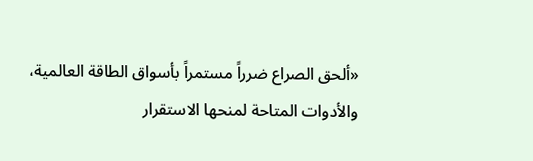«ألحق الصراع ضرراً مستمراً بأسواق الطاقة العالمية، والأدوات المتاحة لمنحها الاستقرار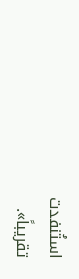استُنفدت تقريباً».